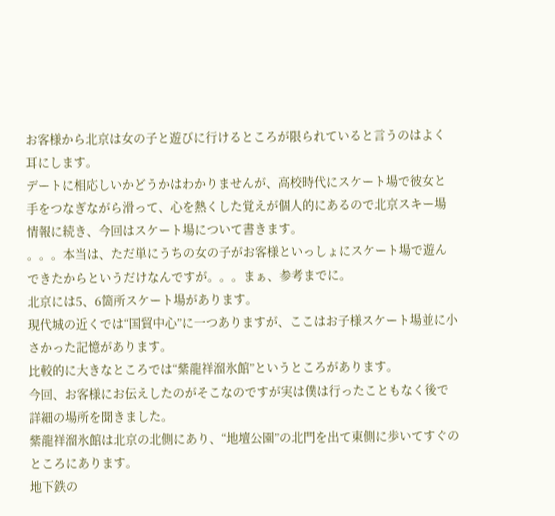お客様から北京は女の子と遊びに行けるところが限られていると言うのはよく耳にします。
デートに相応しいかどうかはわかりませんが、高校時代にスケート場で彼女と手をつなぎながら滑って、心を熱くした覚えが個人的にあるので北京スキー場情報に続き、今回はスケート場について書きます。
。。。本当は、ただ単にうちの女の子がお客様といっしょにスケート場で遊んできたからというだけなんですが。。。まぁ、参考までに。
北京には5、6箇所スケート場があります。
現代城の近くでは“国貿中心”に一つありますが、ここはお子様スケート場並に小さかった記憶があります。
比較的に大きなところでは“紫龍祥溜氷館”というところがあります。
今回、お客様にお伝えしたのがそこなのですが実は僕は行ったこともなく後で詳細の場所を聞きました。
紫龍祥溜氷館は北京の北側にあり、“地壇公園”の北門を出て東側に歩いてすぐのところにあります。
地下鉄の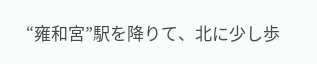“雍和宮”駅を降りて、北に少し歩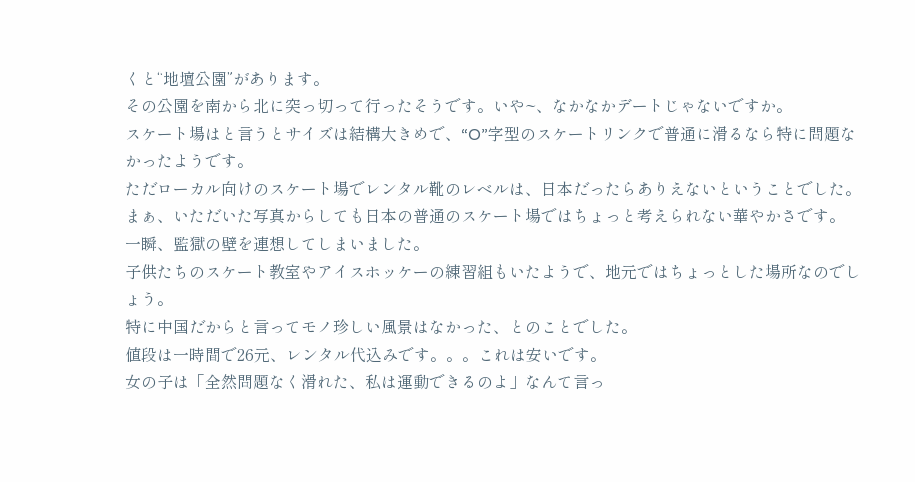くと“地壇公園”があります。
その公園を南から北に突っ切って行ったそうです。いや~、なかなかデートじゃないですか。
スケート場はと言うとサイズは結構大きめで、“O”字型のスケートリンクで普通に滑るなら特に問題なかったようです。
ただローカル向けのスケート場でレンタル靴のレベルは、日本だったらありえないということでした。
まぁ、いただいた写真からしても日本の普通のスケート場ではちょっと考えられない華やかさです。
一瞬、監獄の壁を連想してしまいました。
子供たちのスケート教室やアイスホッケーの練習組もいたようで、地元ではちょっとした場所なのでしょう。
特に中国だからと言ってモノ珍しい風景はなかった、とのことでした。
値段は一時間で26元、レンタル代込みです。。。これは安いです。
女の子は「全然問題なく滑れた、私は運動できるのよ」なんて言っ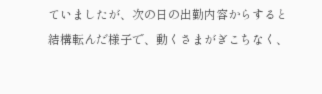ていましたが、次の日の出勤内容からすると結構転んだ様子で、動くさまがぎこちなく、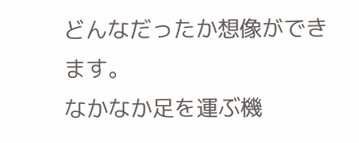どんなだったか想像ができます。
なかなか足を運ぶ機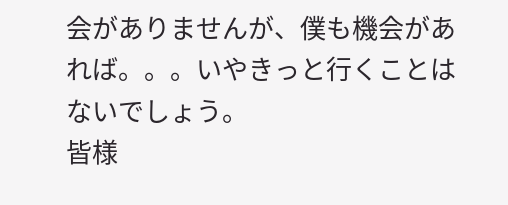会がありませんが、僕も機会があれば。。。いやきっと行くことはないでしょう。
皆様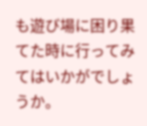も遊び場に困り果てた時に行ってみてはいかがでしょうか。